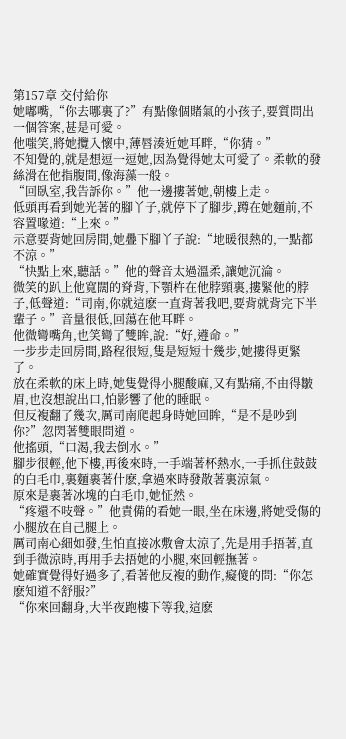第157章 交付給你
她嘟嘴,“你去哪裏了?”有點像個賭氣的小孩子,要質問出一個答案,甚是可愛。
他嗤笑,將她攬入懷中,薄唇湊近她耳畔,“你猜。”
不知覺的,就是想逗一逗她,因為覺得她太可愛了。柔軟的發絲滑在他指腹間,像海藻一般。
“回臥室,我告訴你。”他一邊摟著她,朝樓上走。
低頭再看到她光著的腳丫子,就停下了腳步,蹲在她麵前,不容置喙道:“上來。”
示意要背她回房間,她疊下腳丫子說:“地暖很熱的,一點都不涼。”
“快點上來,聽話。”他的聲音太過溫柔,讓她沉淪。
微笑的趴上他寬闊的脊背,下顎杵在他脖頸裏,摟緊他的脖子,低聲道:“司南,你就這麽一直背著我吧,要背就背完下半輩子。”音量很低,回蕩在他耳畔。
他微彎嘴角,也笑彎了雙眸,說:“好,遵命。”
一步步走回房間,路程很短,隻是短短十幾步,她摟得更緊了。
放在柔軟的床上時,她隻覺得小腿酸麻,又有點痛,不由得皺眉,也沒想說出口,怕影響了他的睡眠。
但反複翻了幾次,厲司南爬起身時她回眸,“是不是吵到你?”忽閃著雙眼問道。
他搖頭,“口渴,我去倒水。”
腳步很輕,他下樓,再後來時,一手端著杯熱水,一手抓住鼓鼓的白毛巾,裏麵裹著什麽,拿過來時發散著裏涼氣。
原來是裹著冰塊的白毛巾,她怔然。
“疼還不吱聲。”他責備的看她一眼,坐在床邊,將她受傷的小腿放在自己腿上。
厲司南心細如發,生怕直接冰敷會太涼了,先是用手捂著,直到手微涼時,再用手去捂她的小腿,來回輕撫著。
她確實覺得好過多了,看著他反複的動作,癡傻的問:“你怎麽知道不舒服?”
“你來回翻身,大半夜跑樓下等我,這麽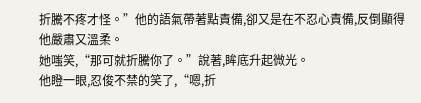折騰不疼才怪。”他的語氣帶著點責備,卻又是在不忍心責備,反倒顯得他嚴肅又溫柔。
她嗤笑,“那可就折騰你了。”說著,眸底升起微光。
他瞪一眼,忍俊不禁的笑了,“嗯,折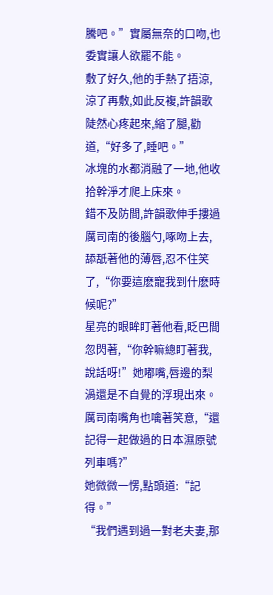騰吧。”實屬無奈的口吻,也委實讓人欲罷不能。
敷了好久,他的手熱了捂涼,涼了再敷,如此反複,許韻歌陡然心疼起來,縮了腿,勸道,“好多了,睡吧。”
冰塊的水都消融了一地,他收拾幹淨才爬上床來。
錯不及防間,許韻歌伸手摟過厲司南的後腦勺,啄吻上去,舔舐著他的薄唇,忍不住笑了,“你要這麽寵我到什麽時候呢?”
星亮的眼眸盯著他看,眨巴間忽閃著,“你幹嘛總盯著我,說話呀!”她嘟嘴,唇邊的梨渦還是不自覺的浮現出來。
厲司南嘴角也噙著笑意,“還記得一起做過的日本濕原號列車嗎?”
她微微一愣,點頭道:“記得。”
“我們遇到過一對老夫妻,那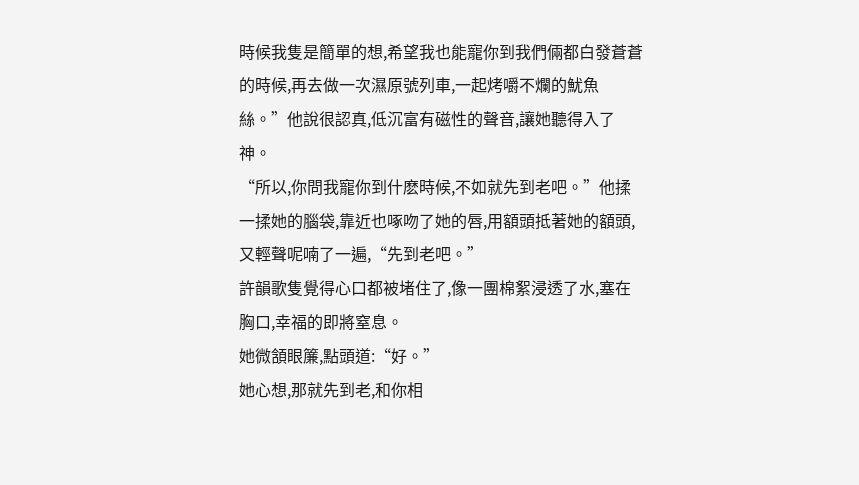時候我隻是簡單的想,希望我也能寵你到我們倆都白發蒼蒼的時候,再去做一次濕原號列車,一起烤嚼不爛的魷魚絲。”他說很認真,低沉富有磁性的聲音,讓她聽得入了神。
“所以,你問我寵你到什麽時候,不如就先到老吧。”他揉一揉她的腦袋,靠近也啄吻了她的唇,用額頭抵著她的額頭,又輕聲呢喃了一遍,“先到老吧。”
許韻歌隻覺得心口都被堵住了,像一團棉絮浸透了水,塞在胸口,幸福的即將窒息。
她微頷眼簾,點頭道:“好。”
她心想,那就先到老,和你相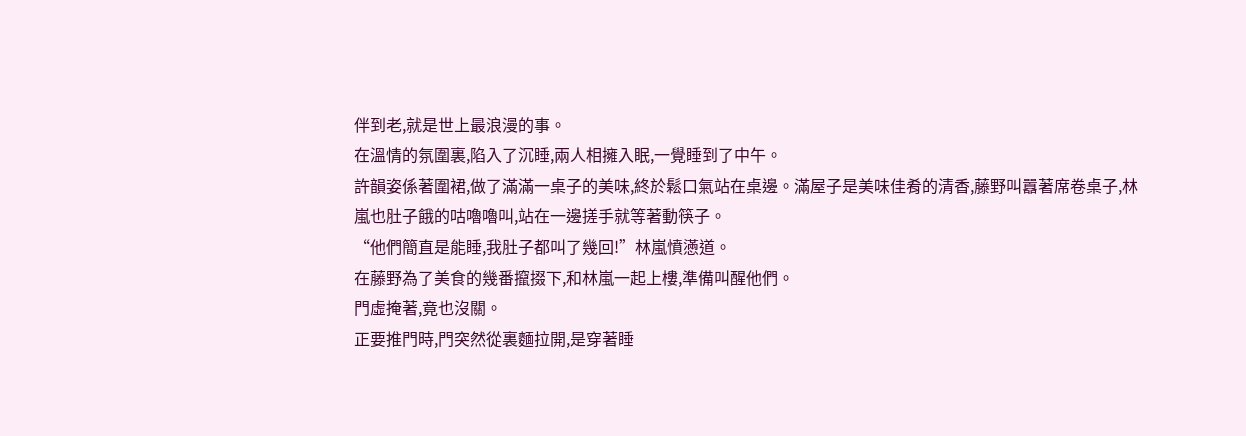伴到老,就是世上最浪漫的事。
在溫情的氛圍裏,陷入了沉睡,兩人相擁入眠,一覺睡到了中午。
許韻姿係著圍裙,做了滿滿一桌子的美味,終於鬆口氣站在桌邊。滿屋子是美味佳肴的清香,藤野叫囂著席卷桌子,林嵐也肚子餓的咕嚕嚕叫,站在一邊搓手就等著動筷子。
“他們簡直是能睡,我肚子都叫了幾回!”林嵐憤懣道。
在藤野為了美食的幾番攛掇下,和林嵐一起上樓,準備叫醒他們。
門虛掩著,竟也沒關。
正要推門時,門突然從裏麵拉開,是穿著睡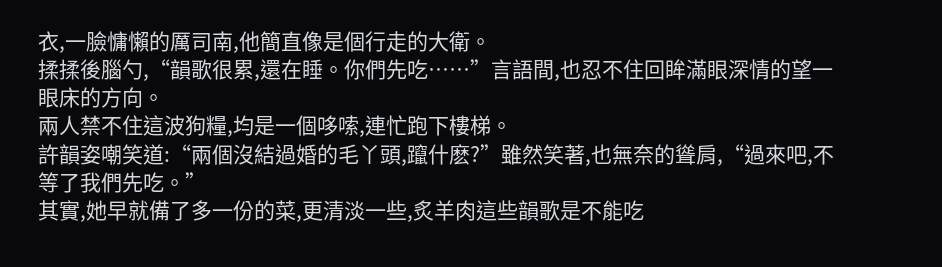衣,一臉慵懶的厲司南,他簡直像是個行走的大衛。
揉揉後腦勺,“韻歌很累,還在睡。你們先吃……”言語間,也忍不住回眸滿眼深情的望一眼床的方向。
兩人禁不住這波狗糧,均是一個哆嗦,連忙跑下樓梯。
許韻姿嘲笑道:“兩個沒結過婚的毛丫頭,躥什麽?”雖然笑著,也無奈的聳肩,“過來吧,不等了我們先吃。”
其實,她早就備了多一份的菜,更清淡一些,炙羊肉這些韻歌是不能吃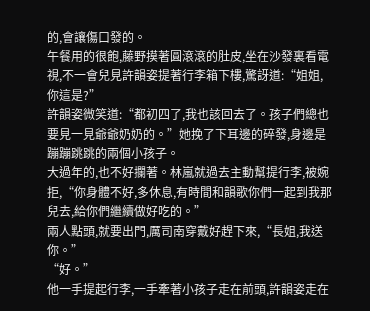的,會讓傷口發的。
午餐用的很飽,藤野摸著圓滾滾的肚皮,坐在沙發裏看電視,不一會兒見許韻姿提著行李箱下樓,驚訝道:“姐姐,你這是?”
許韻姿微笑道:“都初四了,我也該回去了。孩子們總也要見一見爺爺奶奶的。”她挽了下耳邊的碎發,身邊是蹦蹦跳跳的兩個小孩子。
大過年的,也不好攔著。林嵐就過去主動幫提行李,被婉拒,“你身體不好,多休息,有時間和韻歌你們一起到我那兒去,給你們繼續做好吃的。”
兩人點頭,就要出門,厲司南穿戴好趕下來,“長姐,我送你。”
“好。”
他一手提起行李,一手牽著小孩子走在前頭,許韻姿走在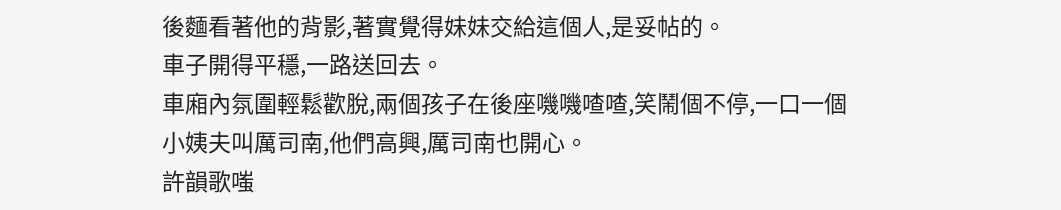後麵看著他的背影,著實覺得妹妹交給這個人,是妥帖的。
車子開得平穩,一路送回去。
車廂內氛圍輕鬆歡脫,兩個孩子在後座嘰嘰喳喳,笑鬧個不停,一口一個小姨夫叫厲司南,他們高興,厲司南也開心。
許韻歌嗤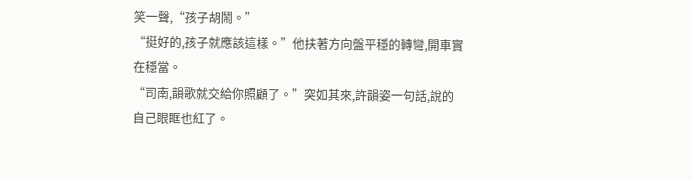笑一聲,“孩子胡鬧。”
“挺好的,孩子就應該這樣。”他扶著方向盤平穩的轉彎,開車實在穩當。
“司南,韻歌就交給你照顧了。”突如其來,許韻姿一句話,說的自己眼眶也紅了。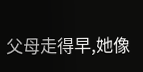父母走得早,她像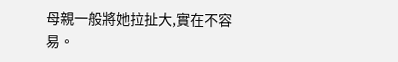母親一般將她拉扯大,實在不容易。